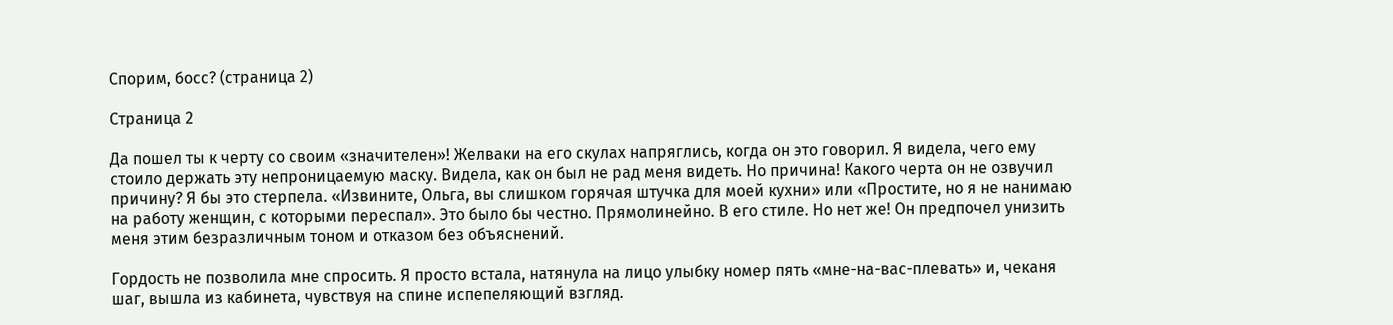Спорим, босс? (страница 2)

Страница 2

Да пошел ты к черту со своим «значителен»! Желваки на его скулах напряглись, когда он это говорил. Я видела, чего ему стоило держать эту непроницаемую маску. Видела, как он был не рад меня видеть. Но причина! Какого черта он не озвучил причину? Я бы это стерпела. «Извините, Ольга, вы слишком горячая штучка для моей кухни» или «Простите, но я не нанимаю на работу женщин, с которыми переспал». Это было бы честно. Прямолинейно. В его стиле. Но нет же! Он предпочел унизить меня этим безразличным тоном и отказом без объяснений.

Гордость не позволила мне спросить. Я просто встала, натянула на лицо улыбку номер пять «мне-на-вас-плевать» и, чеканя шаг, вышла из кабинета, чувствуя на спине испепеляющий взгляд.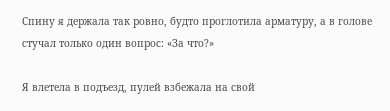Спину я держала так ровно, будто проглотила арматуру, а в голове стучал только один вопрос: «За что?»

Я влетела в подъезд, пулей взбежала на свой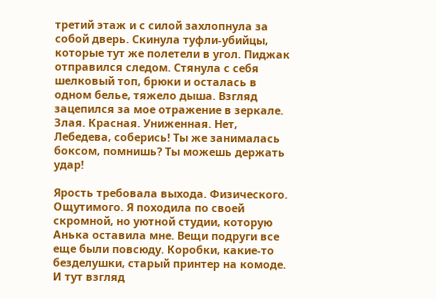третий этаж и с силой захлопнула за собой дверь. Скинула туфли-убийцы, которые тут же полетели в угол. Пиджак отправился следом. Стянула с себя шелковый топ, брюки и осталась в одном белье, тяжело дыша. Взгляд зацепился за мое отражение в зеркале. Злая. Красная. Униженная. Нет, Лебедева, соберись! Ты же занималась боксом, помнишь? Ты можешь держать удар!

Ярость требовала выхода. Физического. Ощутимого. Я походила по своей скромной, но уютной студии, которую Анька оставила мне. Вещи подруги все еще были повсюду. Коробки, какие-то безделушки, старый принтер на комоде. И тут взгляд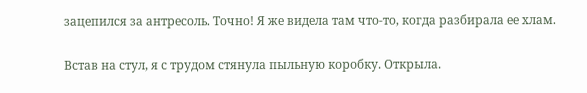зацепился за антресоль. Точно! Я же видела там что-то, когда разбирала ее хлам.

Встав на стул, я с трудом стянула пыльную коробку. Открыла.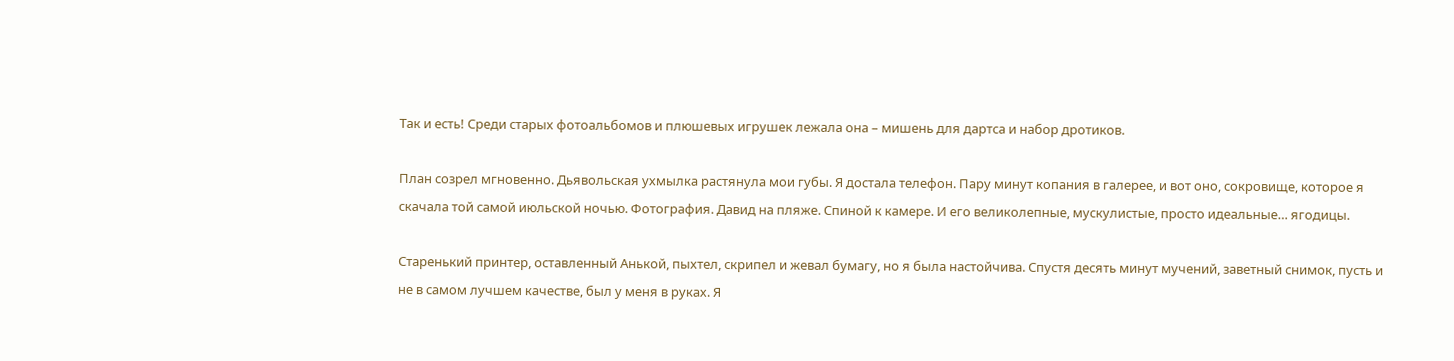Так и есть! Среди старых фотоальбомов и плюшевых игрушек лежала она – мишень для дартса и набор дротиков.

План созрел мгновенно. Дьявольская ухмылка растянула мои губы. Я достала телефон. Пару минут копания в галерее, и вот оно, сокровище, которое я скачала той самой июльской ночью. Фотография. Давид на пляже. Спиной к камере. И его великолепные, мускулистые, просто идеальные… ягодицы.

Старенький принтер, оставленный Анькой, пыхтел, скрипел и жевал бумагу, но я была настойчива. Спустя десять минут мучений, заветный снимок, пусть и не в самом лучшем качестве, был у меня в руках. Я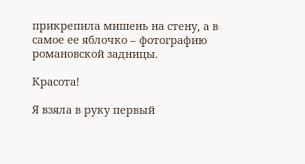прикрепила мишень на стену, а в самое ее яблочко – фотографию романовской задницы.

Красота!

Я взяла в руку первый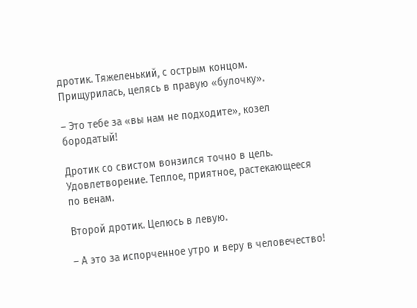дротик. Тяжеленький, с острым концом. Прищурилась, целясь в правую «булочку».

– Это тебе за «вы нам не подходите», козел бородатый!

Дротик со свистом вонзился точно в цель. Удовлетворение. Теплое, приятное, растекающееся по венам.

Второй дротик. Целюсь в левую.

– А это за испорченное утро и веру в человечество!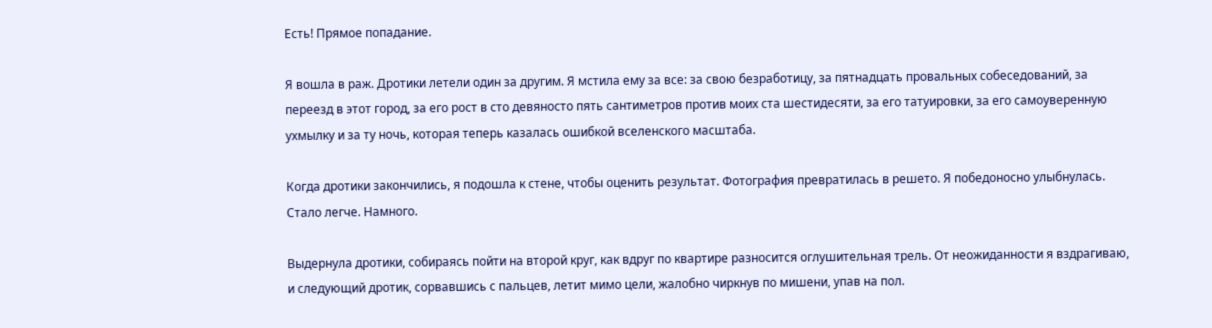Есть! Прямое попадание.

Я вошла в раж. Дротики летели один за другим. Я мстила ему за все: за свою безработицу, за пятнадцать провальных собеседований, за переезд в этот город, за его рост в сто девяносто пять сантиметров против моих ста шестидесяти, за его татуировки, за его самоуверенную ухмылку и за ту ночь, которая теперь казалась ошибкой вселенского масштаба.

Когда дротики закончились, я подошла к стене, чтобы оценить результат. Фотография превратилась в решето. Я победоносно улыбнулась. Стало легче. Намного.

Выдернула дротики, собираясь пойти на второй круг, как вдруг по квартире разносится оглушительная трель. От неожиданности я вздрагиваю, и следующий дротик, сорвавшись с пальцев, летит мимо цели, жалобно чиркнув по мишени, упав на пол.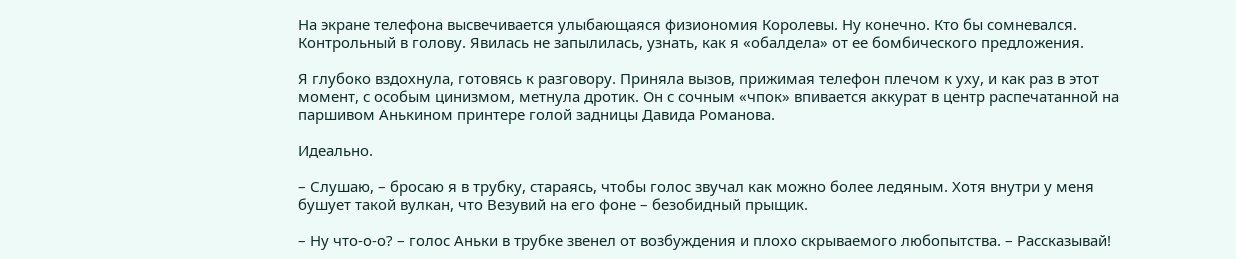На экране телефона высвечивается улыбающаяся физиономия Королевы. Ну конечно. Кто бы сомневался. Контрольный в голову. Явилась не запылилась, узнать, как я «обалдела» от ее бомбического предложения.

Я глубоко вздохнула, готовясь к разговору. Приняла вызов, прижимая телефон плечом к уху, и как раз в этот момент, с особым цинизмом, метнула дротик. Он с сочным «чпок» впивается аккурат в центр распечатанной на паршивом Анькином принтере голой задницы Давида Романова.

Идеально.

– Слушаю, – бросаю я в трубку, стараясь, чтобы голос звучал как можно более ледяным. Хотя внутри у меня бушует такой вулкан, что Везувий на его фоне – безобидный прыщик.

– Ну что-о-о? – голос Аньки в трубке звенел от возбуждения и плохо скрываемого любопытства. – Рассказывай!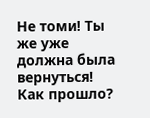Не томи! Ты же уже должна была вернуться! Как прошло?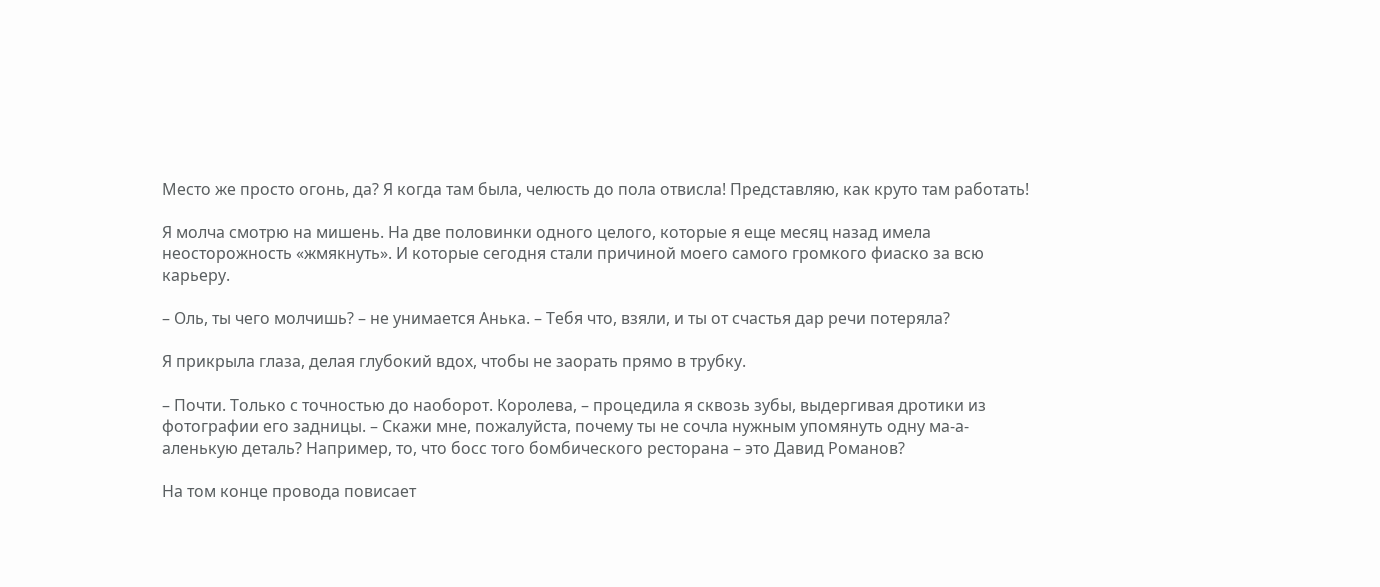Место же просто огонь, да? Я когда там была, челюсть до пола отвисла! Представляю, как круто там работать!

Я молча смотрю на мишень. На две половинки одного целого, которые я еще месяц назад имела неосторожность «жмякнуть». И которые сегодня стали причиной моего самого громкого фиаско за всю карьеру.

– Оль, ты чего молчишь? – не унимается Анька. – Тебя что, взяли, и ты от счастья дар речи потеряла?

Я прикрыла глаза, делая глубокий вдох, чтобы не заорать прямо в трубку.

– Почти. Только с точностью до наоборот. Королева, – процедила я сквозь зубы, выдергивая дротики из фотографии его задницы. – Скажи мне, пожалуйста, почему ты не сочла нужным упомянуть одну ма-а-аленькую деталь? Например, то, что босс того бомбического ресторана – это Давид Романов?

На том конце провода повисает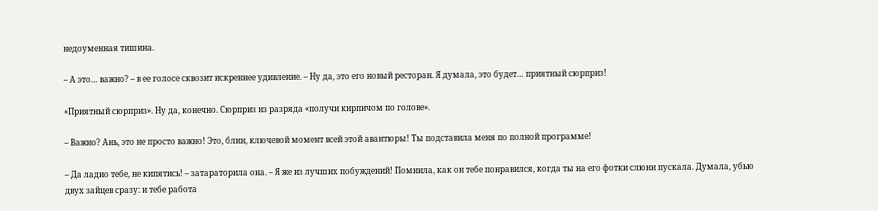недоуменная тишина.

– А это… важно? – в ее голосе сквозит искреннее удивление. – Ну да, это его новый ресторан. Я думала, это будет… приятный сюрприз!

«Приятный сюрприз». Ну да, конечно. Сюрприз из разряда «получи кирпичом по голове».

– Важно? Ань, это не просто важно! Это, блин, ключевой момент всей этой авантюры! Ты подставила меня по полной программе!

– Да ладно тебе, не кипятись! – затараторила она. – Я же из лучших побуждений! Помнила, как он тебе понравился, когда ты на его фотки слюни пускала. Думала, убью двух зайцев сразу: и тебе работа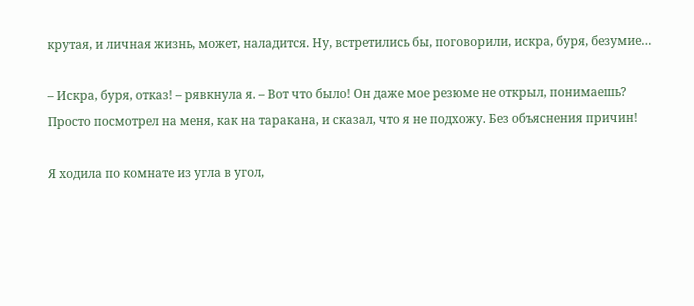крутая, и личная жизнь, может, наладится. Ну, встретились бы, поговорили, искра, буря, безумие…

– Искра, буря, отказ! – рявкнула я. – Вот что было! Он даже мое резюме не открыл, понимаешь? Просто посмотрел на меня, как на таракана, и сказал, что я не подхожу. Без объяснения причин!

Я ходила по комнате из угла в угол,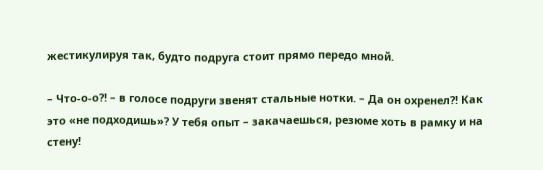жестикулируя так, будто подруга стоит прямо передо мной.

– Что-о-о?! – в голосе подруги звенят стальные нотки. – Да он охренел?! Как это «не подходишь»? У тебя опыт – закачаешься, резюме хоть в рамку и на стену!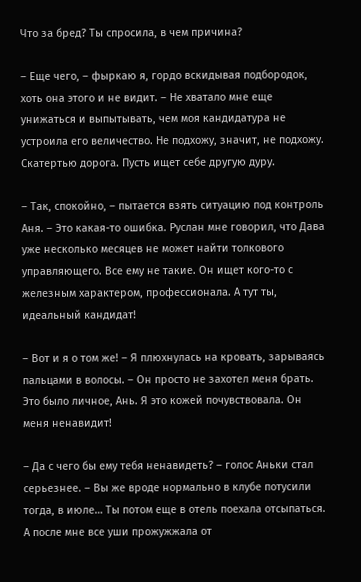Что за бред? Ты спросила, в чем причина?

– Еще чего, – фыркаю я, гордо вскидывая подбородок, хоть она этого и не видит. – Не хватало мне еще унижаться и выпытывать, чем моя кандидатура не устроила его величество. Не подхожу, значит, не подхожу. Скатертью дорога. Пусть ищет себе другую дуру.

– Так, спокойно, – пытается взять ситуацию под контроль Аня. – Это какая-то ошибка. Руслан мне говорил, что Дава уже несколько месяцев не может найти толкового управляющего. Все ему не такие. Он ищет кого-то с железным характером, профессионала. А тут ты, идеальный кандидат!

– Вот и я о том же! – Я плюхнулась на кровать, зарываясь пальцами в волосы. – Он просто не захотел меня брать. Это было личное, Ань. Я это кожей почувствовала. Он меня ненавидит!

– Да с чего бы ему тебя ненавидеть? – голос Аньки стал серьезнее. – Вы же вроде нормально в клубе потусили тогда, в июле… Ты потом еще в отель поехала отсыпаться. А после мне все уши прожужжала от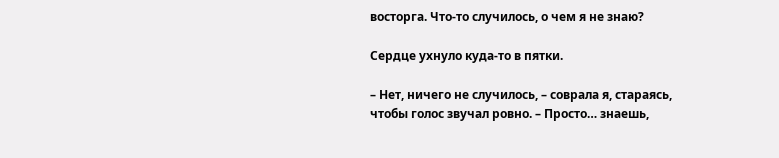восторга. Что-то случилось, о чем я не знаю?

Сердце ухнуло куда-то в пятки.

– Нет, ничего не случилось, – соврала я, стараясь, чтобы голос звучал ровно. – Просто… знаешь,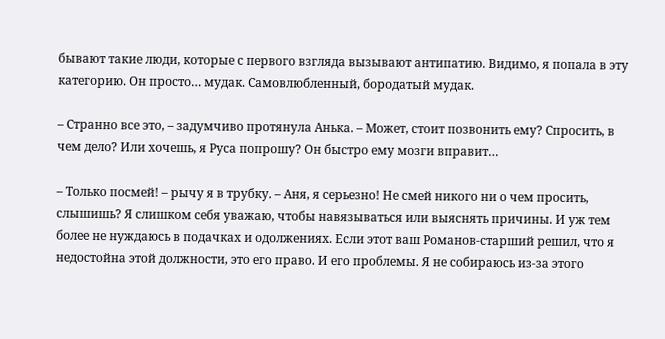бывают такие люди, которые с первого взгляда вызывают антипатию. Видимо, я попала в эту категорию. Он просто… мудак. Самовлюбленный, бородатый мудак.

– Странно все это, – задумчиво протянула Анька. – Может, стоит позвонить ему? Спросить, в чем дело? Или хочешь, я Руса попрошу? Он быстро ему мозги вправит…

– Только посмей! – рычу я в трубку. – Аня, я серьезно! Не смей никого ни о чем просить, слышишь? Я слишком себя уважаю, чтобы навязываться или выяснять причины. И уж тем более не нуждаюсь в подачках и одолжениях. Если этот ваш Романов-старший решил, что я недостойна этой должности, это его право. И его проблемы. Я не собираюсь из-за этого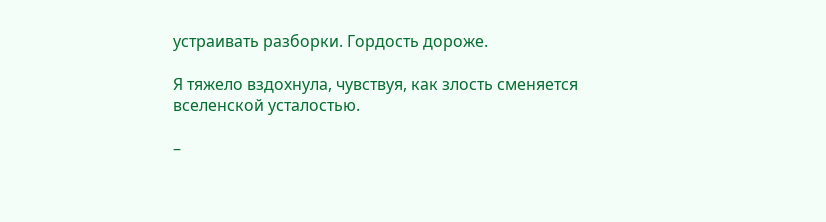устраивать разборки. Гордость дороже.

Я тяжело вздохнула, чувствуя, как злость сменяется вселенской усталостью.

–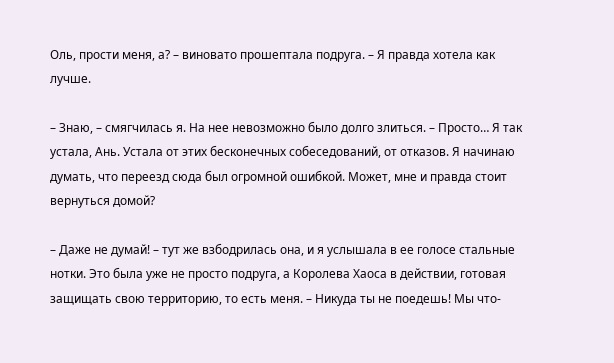Оль, прости меня, а? – виновато прошептала подруга. – Я правда хотела как лучше.

– Знаю, – смягчилась я. На нее невозможно было долго злиться. – Просто… Я так устала, Ань. Устала от этих бесконечных собеседований, от отказов. Я начинаю думать, что переезд сюда был огромной ошибкой. Может, мне и правда стоит вернуться домой?

– Даже не думай! – тут же взбодрилась она, и я услышала в ее голосе стальные нотки. Это была уже не просто подруга, а Королева Хаоса в действии, готовая защищать свою территорию, то есть меня. – Никуда ты не поедешь! Мы что-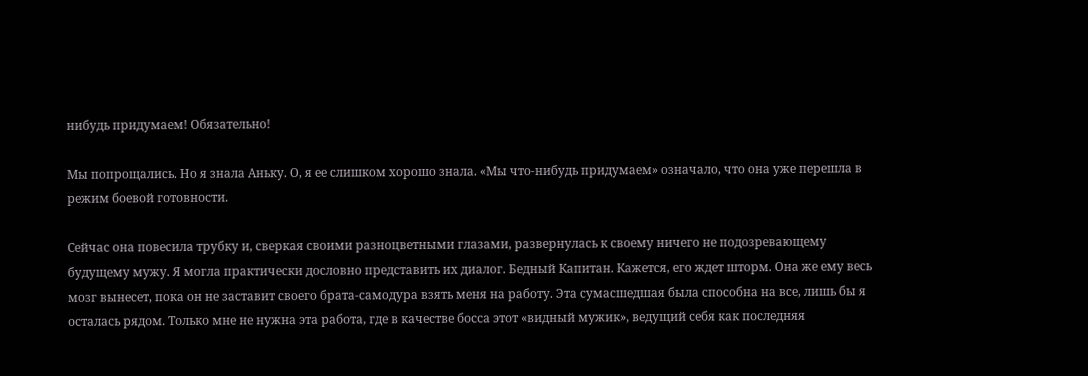нибудь придумаем! Обязательно!

Мы попрощались. Но я знала Аньку. О, я ее слишком хорошо знала. «Мы что-нибудь придумаем» означало, что она уже перешла в режим боевой готовности.

Сейчас она повесила трубку и, сверкая своими разноцветными глазами, развернулась к своему ничего не подозревающему будущему мужу. Я могла практически дословно представить их диалог. Бедный Капитан. Кажется, его ждет шторм. Она же ему весь мозг вынесет, пока он не заставит своего брата-самодура взять меня на работу. Эта сумасшедшая была способна на все, лишь бы я осталась рядом. Только мне не нужна эта работа, где в качестве босса этот «видный мужик», ведущий себя как последняя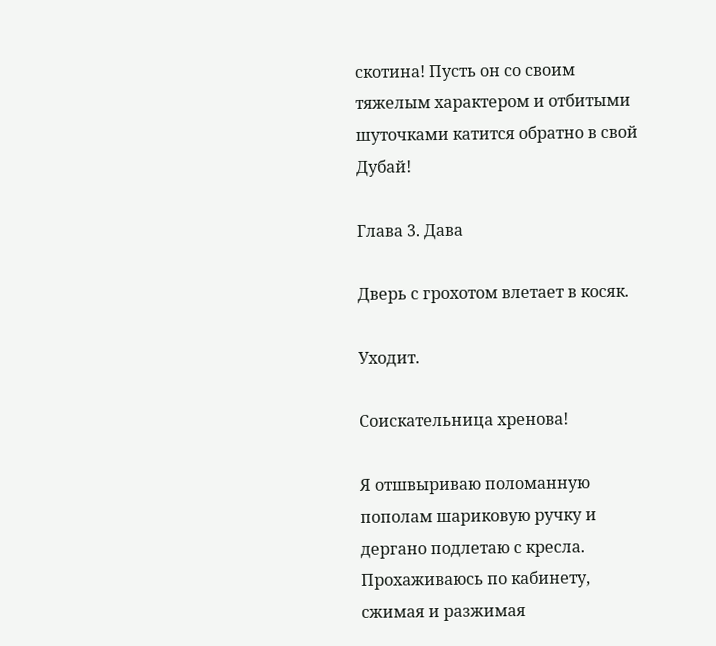скотина! Пусть он со своим тяжелым характером и отбитыми шуточками катится обратно в свой Дубай!

Глава 3. Дава

Дверь с грохотом влетает в косяк.

Уходит.

Соискательница хренова!

Я отшвыриваю поломанную пополам шариковую ручку и дергано подлетаю с кресла. Прохаживаюсь по кабинету, сжимая и разжимая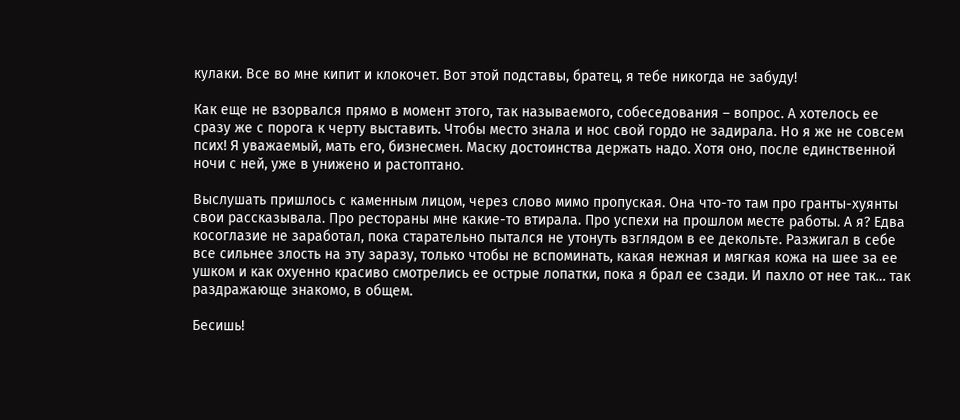кулаки. Все во мне кипит и клокочет. Вот этой подставы, братец, я тебе никогда не забуду!

Как еще не взорвался прямо в момент этого, так называемого, собеседования – вопрос. А хотелось ее сразу же с порога к черту выставить. Чтобы место знала и нос свой гордо не задирала. Но я же не совсем псих! Я уважаемый, мать его, бизнесмен. Маску достоинства держать надо. Хотя оно, после единственной ночи с ней, уже в унижено и растоптано.

Выслушать пришлось с каменным лицом, через слово мимо пропуская. Она что-то там про гранты-хуянты свои рассказывала. Про рестораны мне какие-то втирала. Про успехи на прошлом месте работы. А я? Едва косоглазие не заработал, пока старательно пытался не утонуть взглядом в ее декольте. Разжигал в себе все сильнее злость на эту заразу, только чтобы не вспоминать, какая нежная и мягкая кожа на шее за ее ушком и как охуенно красиво смотрелись ее острые лопатки, пока я брал ее сзади. И пахло от нее так… так раздражающе знакомо, в общем.

Бесишь!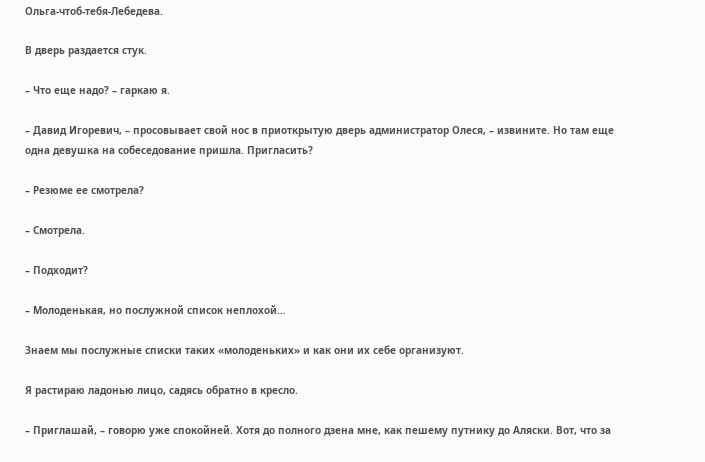Ольга-чтоб-тебя-Лебедева.

В дверь раздается стук.

– Что еще надо? – гаркаю я.

– Давид Игоревич, – просовывает свой нос в приоткрытую дверь администратор Олеся, – извините. Но там еще одна девушка на собеседование пришла. Пригласить?

– Резюме ее смотрела?

– Смотрела.

– Подходит?

– Молоденькая, но послужной список неплохой…

Знаем мы послужные списки таких «молоденьких» и как они их себе организуют.

Я растираю ладонью лицо, садясь обратно в кресло.

– Приглашай, – говорю уже спокойней. Хотя до полного дзена мне, как пешему путнику до Аляски. Вот, что за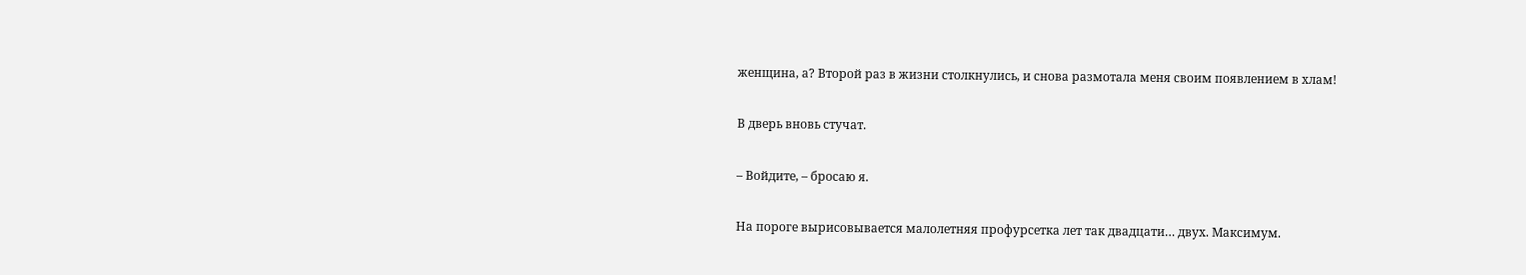женщина, а? Второй раз в жизни столкнулись, и снова размотала меня своим появлением в хлам!

В дверь вновь стучат.

– Войдите, – бросаю я.

На пороге вырисовывается малолетняя профурсетка лет так двадцати… двух. Максимум.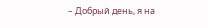– Добрый день, я на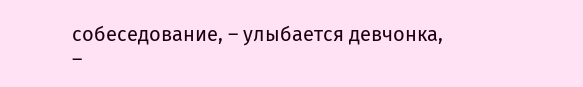собеседование, – улыбается девчонка, –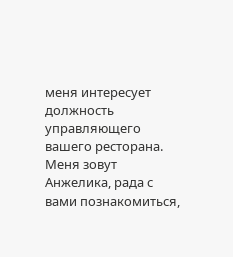меня интересует должность управляющего вашего ресторана. Меня зовут Анжелика, рада с вами познакомиться,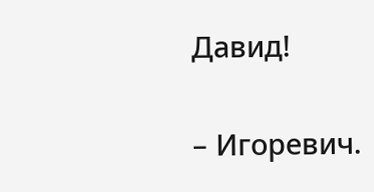Давид!

– Игоревич.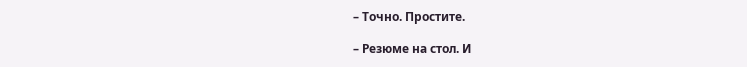– Точно. Простите.

– Резюме на стол. И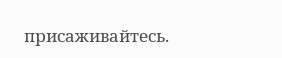присаживайтесь.